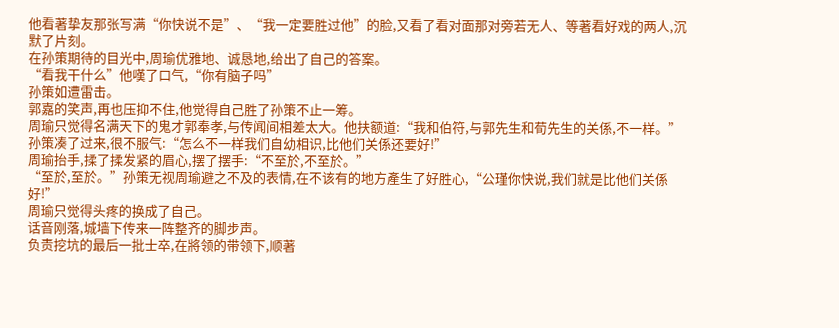他看著挚友那张写满“你快说不是”、“我一定要胜过他”的脸,又看了看对面那对旁若无人、等著看好戏的两人,沉默了片刻。
在孙策期待的目光中,周瑜优雅地、诚恳地,给出了自己的答案。
“看我干什么”他嘆了口气,“你有脑子吗”
孙策如遭雷击。
郭嘉的笑声,再也压抑不住,他觉得自己胜了孙策不止一筹。
周瑜只觉得名满天下的鬼才郭奉孝,与传闻间相差太大。他扶额道:“我和伯符,与郭先生和荀先生的关係,不一样。”
孙策凑了过来,很不服气:“怎么不一样我们自幼相识,比他们关係还要好!”
周瑜抬手,揉了揉发紧的眉心,摆了摆手:“不至於,不至於。”
“至於,至於。”孙策无视周瑜避之不及的表情,在不该有的地方產生了好胜心,“公瑾你快说,我们就是比他们关係好!”
周瑜只觉得头疼的换成了自己。
话音刚落,城墙下传来一阵整齐的脚步声。
负责挖坑的最后一批士卒,在將领的带领下,顺著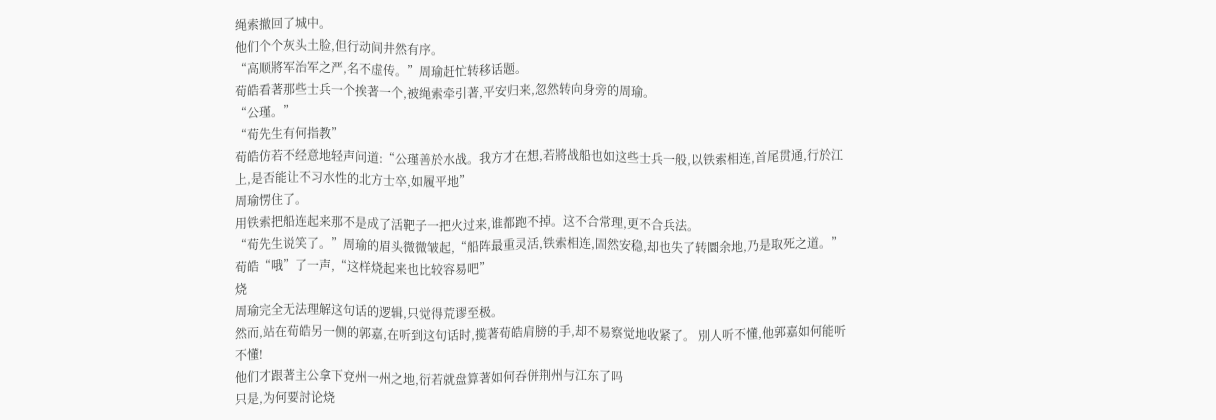绳索撤回了城中。
他们个个灰头土脸,但行动间井然有序。
“高顺將军治军之严,名不虚传。”周瑜赶忙转移话题。
荀皓看著那些士兵一个挨著一个,被绳索牵引著,平安归来,忽然转向身旁的周瑜。
“公瑾。”
“荀先生有何指教”
荀皓仿若不经意地轻声问道:“公瑾善於水战。我方才在想,若將战船也如这些士兵一般,以铁索相连,首尾贯通,行於江上,是否能让不习水性的北方士卒,如履平地”
周瑜愣住了。
用铁索把船连起来那不是成了活靶子一把火过来,谁都跑不掉。这不合常理,更不合兵法。
“荀先生说笑了。”周瑜的眉头微微皱起,“船阵最重灵活,铁索相连,固然安稳,却也失了转圜余地,乃是取死之道。”
荀皓“哦”了一声,“这样烧起来也比较容易吧”
烧
周瑜完全无法理解这句话的逻辑,只觉得荒谬至极。
然而,站在荀皓另一侧的郭嘉,在听到这句话时,揽著荀皓肩膀的手,却不易察觉地收紧了。 別人听不懂,他郭嘉如何能听不懂!
他们才跟著主公拿下兗州一州之地,衍若就盘算著如何吞併荆州与江东了吗
只是,为何要討论烧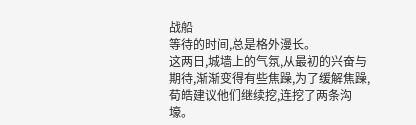战船
等待的时间,总是格外漫长。
这两日,城墙上的气氛,从最初的兴奋与期待,渐渐变得有些焦躁,为了缓解焦躁,荀皓建议他们继续挖,连挖了两条沟壕。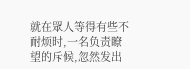就在眾人等得有些不耐烦时,一名负责瞭望的斥候,忽然发出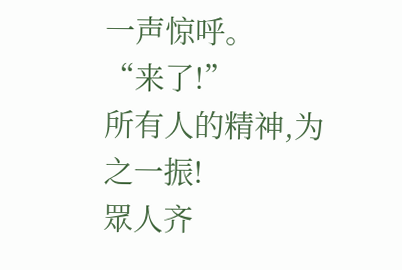一声惊呼。
“来了!”
所有人的精神,为之一振!
眾人齐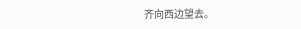齐向西边望去。